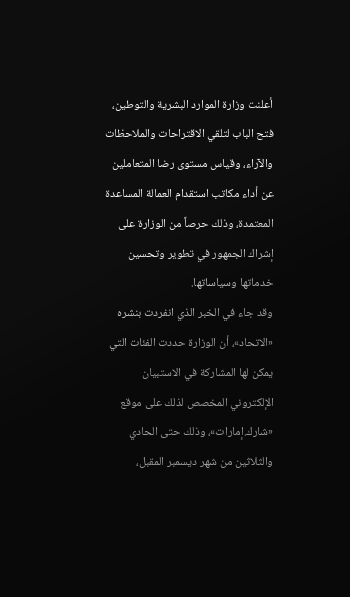أعلنت وزارة الموارد البشرية والتوطين، فتح الباب لتلقي الاقتراحات والملاحظات والآراء، وقياس مستوى رضا المتعاملين عن أداء مكاتب استقدام العمالة المساعدة المعتمدة، وذلك حرصاً من الوزارة على إشراك الجمهور في تطوير وتحسين خدماتها وسياساتها.
وقد جاء في الخبر الذي انفردت بنشره «الاتحاد»، أن الوزارة حددت الفئات التي يمكن لها المشاركة في الاستبيان الإلكتروني المخصص لذلك على موقع «شارك.إمارات»، وذلك حتى الحادي والثلاثين من شهر ديسمبر المقبل،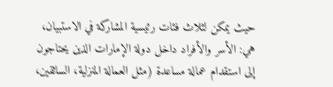حيث يمكن لثلاث فئات رئيسية المشاركة في الاستبيان، هي: الأسر والأفراد داخل دولة الإمارات الذين يحتاجون إلى استقدام عمالة مساعدة (مثل العمالة المنزلية، السائقين،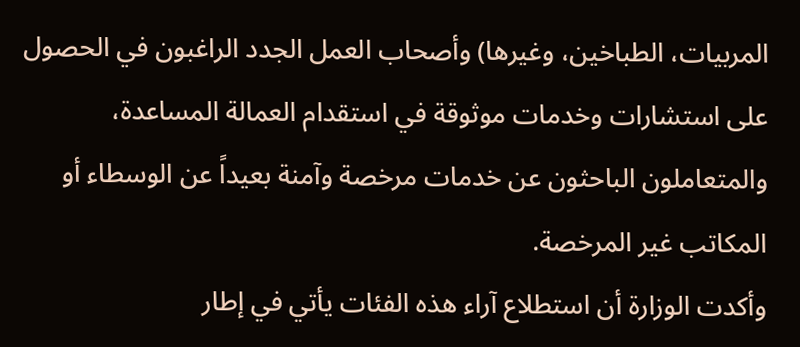المربيات، الطباخين، وغيرها) وأصحاب العمل الجدد الراغبون في الحصول على استشارات وخدمات موثوقة في استقدام العمالة المساعدة، والمتعاملون الباحثون عن خدمات مرخصة وآمنة بعيداً عن الوسطاء أو المكاتب غير المرخصة.
وأكدت الوزارة أن استطلاع آراء هذه الفئات يأتي في إطار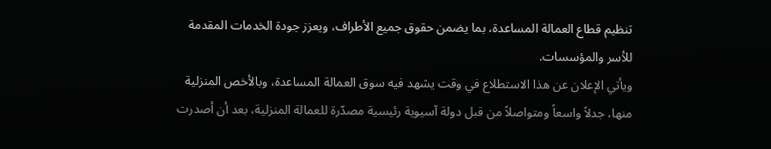تنظيم قطاع العمالة المساعدة، بما يضمن حقوق جميع الأطراف، ويعزز جودة الخدمات المقدمة للأسر والمؤسسات.
ويأتي الإعلان عن هذا الاستطلاع في وقت يشهد فيه سوق العمالة المساعدة، وبالأخص المنزلية منها، جدلاً واسعاً ومتواصلاً من قبل دولة آسيوية رئيسية مصدّرة للعمالة المنزلية، بعد أن أصدرت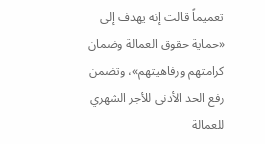تعميماً قالت إنه يهدف إلى «حماية حقوق العمالة وضمان كرامتهم ورفاهيتهم»، وتضمن رفع الحد الأدنى للأجر الشهري للعمالة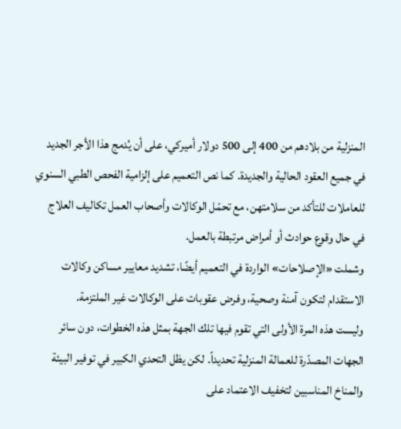المنزلية من بلادهم من 400 إلى 500 دولار أميركي، على أن يُدمج هذا الأجر الجديد في جميع العقود الحالية والجديدة. كما نص التعميم على إلزامية الفحص الطبي السنوي للعاملات للتأكد من سلامتهن، مع تحمّل الوكالات وأصحاب العمل تكاليف العلاج في حال وقوع حوادث أو أمراض مرتبطة بالعمل.
وشملت «الإصلاحات» الواردة في التعميم أيضًا، تشديد معايير مساكن وكالات الاستقدام لتكون آمنة وصحية، وفرض عقوبات على الوكالات غير الملتزمة.
وليست هذه المرة الأولى التي تقوم فيها تلك الجهة بمثل هذه الخطوات، دون سائر الجهات المصدّرة للعمالة المنزلية تحديداً. لكن يظل التحدي الكبير في توفير البيئة والمناخ المناسبين لتخفيف الاعتماد على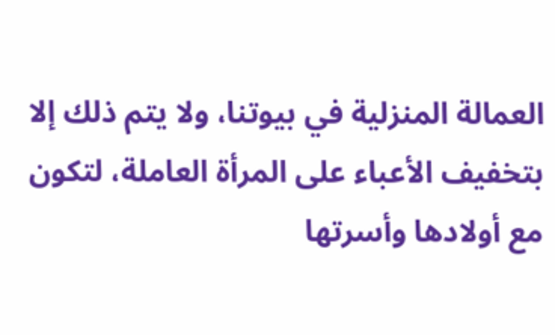العمالة المنزلية في بيوتنا، ولا يتم ذلك إلا بتخفيف الأعباء على المرأة العاملة، لتكون مع أولادها وأسرتها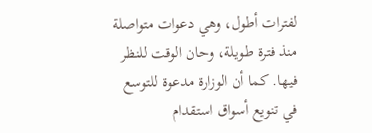لفترات أطول، وهي دعوات متواصلة منذ فترة طويلة، وحان الوقت للنظر فيها. كما أن الوزارة مدعوة للتوسع في تنويع أسواق استقدام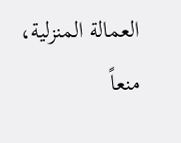العمالة المنزلية، منعاً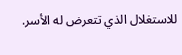للاستغلال الذي تتعرض له الأسر.